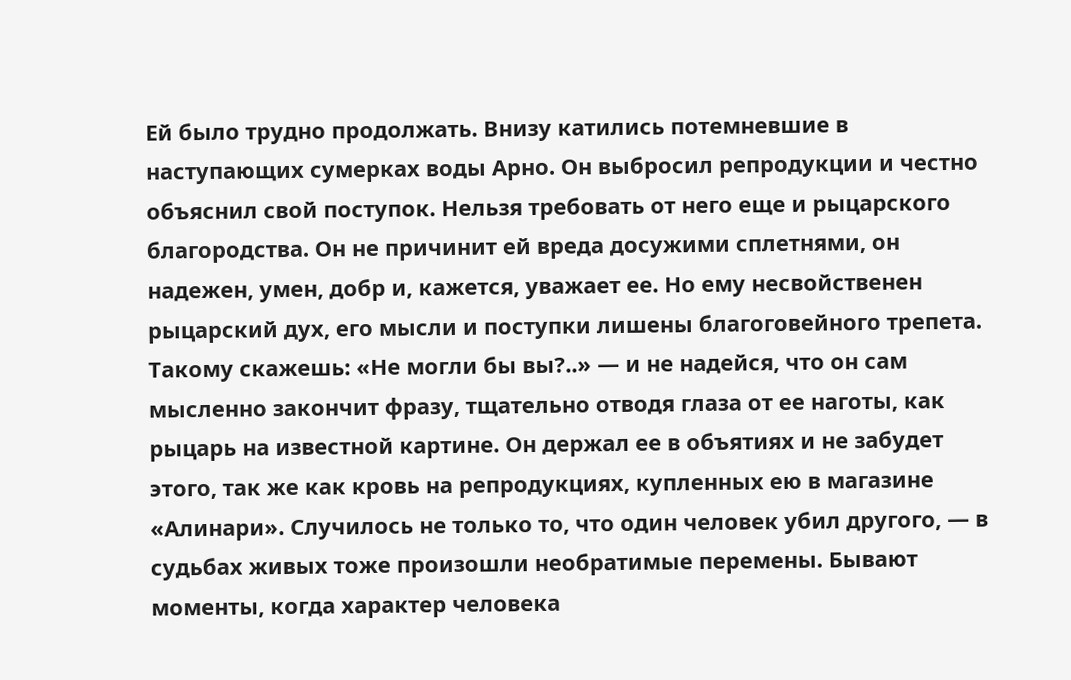Ей было трудно продолжать. Внизу катились потемневшие в наступающих сумерках воды Арно. Он выбросил репродукции и честно объяснил свой поступок. Нельзя требовать от него еще и рыцарского благородства. Он не причинит ей вреда досужими сплетнями, он надежен, умен, добр и, кажется, уважает ее. Но ему несвойственен рыцарский дух, его мысли и поступки лишены благоговейного трепета. Такому скажешь: «Не могли бы вы?..» — и не надейся, что он сам мысленно закончит фразу, тщательно отводя глаза от ее наготы, как рыцарь на известной картине. Он держал ее в объятиях и не забудет этого, так же как кровь на репродукциях, купленных ею в магазине «Алинари». Случилось не только то, что один человек убил другого, — в судьбах живых тоже произошли необратимые перемены. Бывают моменты, когда характер человека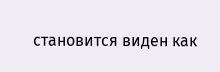становится виден как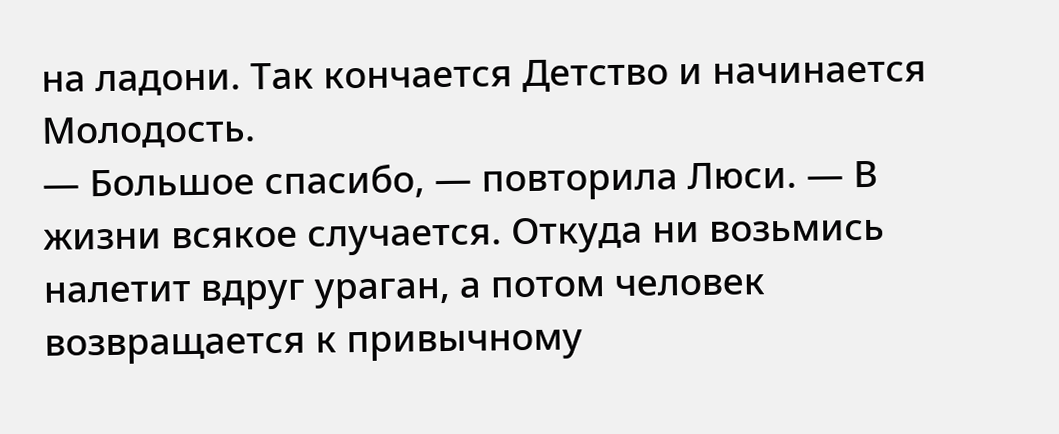на ладони. Так кончается Детство и начинается Молодость.
— Большое спасибо, — повторила Люси. — В жизни всякое случается. Откуда ни возьмись налетит вдруг ураган, а потом человек возвращается к привычному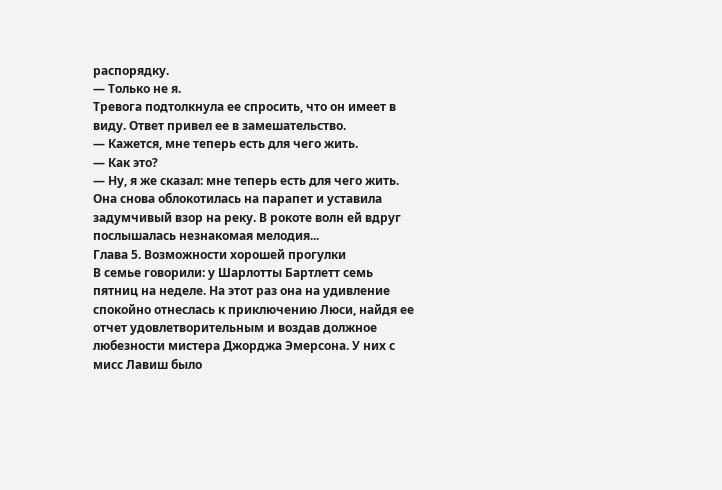распорядку.
— Только не я.
Тревога подтолкнула ее спросить, что он имеет в виду. Ответ привел ее в замешательство.
— Кажется, мне теперь есть для чего жить.
— Как это?
— Ну, я же сказал: мне теперь есть для чего жить.
Она снова облокотилась на парапет и уставила задумчивый взор на реку. В рокоте волн ей вдруг послышалась незнакомая мелодия...
Глава 5. Возможности хорошей прогулки
В семье говорили: у Шарлотты Бартлетт семь пятниц на неделе. На этот раз она на удивление спокойно отнеслась к приключению Люси, найдя ее отчет удовлетворительным и воздав должное любезности мистера Джорджа Эмерсона. У них с мисс Лавиш было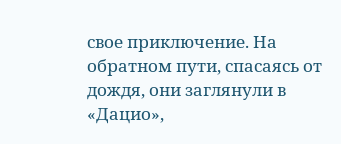свое приключение. На обратном пути, спасаясь от дождя, они заглянули в «Дацио»,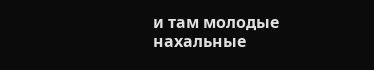и там молодые нахальные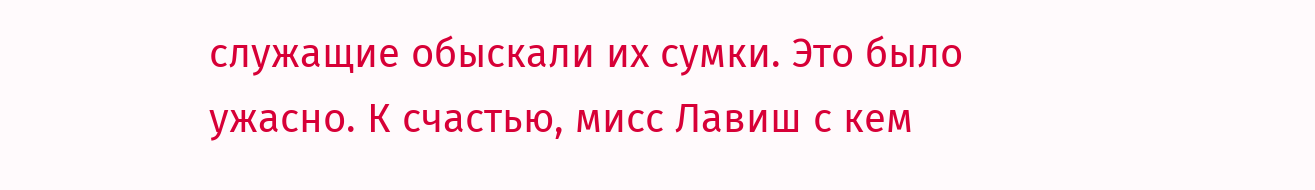служащие обыскали их сумки. Это было ужасно. К счастью, мисс Лавиш с кем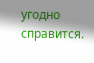угодно справится.